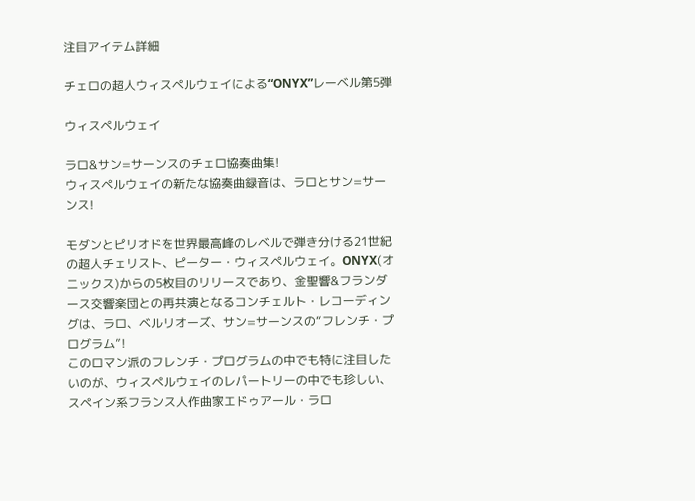注目アイテム詳細

チェロの超人ウィスペルウェイによる“ONYX”レーベル第5弾

ウィスペルウェイ

ラロ&サン=サーンスのチェロ協奏曲集!
ウィスペルウェイの新たな協奏曲録音は、ラロとサン=サーンス!

モダンとピリオドを世界最高峰のレベルで弾き分ける21世紀の超人チェリスト、ピーター・ウィスペルウェイ。ONYX(オニックス)からの5枚目のリリースであり、金聖響&フランダース交響楽団との再共演となるコンチェルト・レコーディングは、ラロ、ベルリオーズ、サン=サーンスの“フレンチ・プログラム”!
このロマン派のフレンチ・プログラムの中でも特に注目したいのが、ウィスペルウェイのレパートリーの中でも珍しい、スペイン系フランス人作曲家エドゥアール・ラロ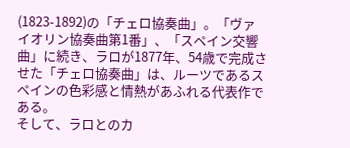(1823-1892)の「チェロ協奏曲」。「ヴァイオリン協奏曲第1番」、「スペイン交響曲」に続き、ラロが1877年、54歳で完成させた「チェロ協奏曲」は、ルーツであるスペインの色彩感と情熱があふれる代表作である。
そして、ラロとのカ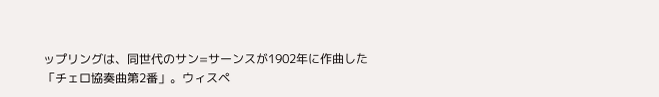ップリングは、同世代のサン=サーンスが1902年に作曲した「チェロ協奏曲第2番」。ウィスペ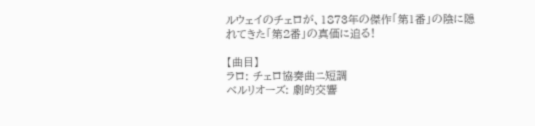ルウェイのチェロが、1873年の傑作「第1番」の陰に隠れてきた「第2番」の真価に迫る!

【曲目】
ラロ: チェロ協奏曲ニ短調
ベルリオーズ: 劇的交響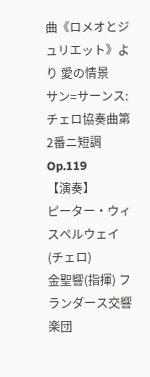曲《ロメオとジュリエット》より 愛の情景
サン=サーンス: チェロ協奏曲第2番ニ短調 Op.119
【演奏】
ピーター・ウィスペルウェイ(チェロ)
金聖響(指揮) フランダース交響楽団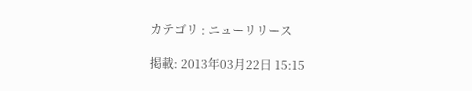カテゴリ : ニューリリース

掲載: 2013年03月22日 15:15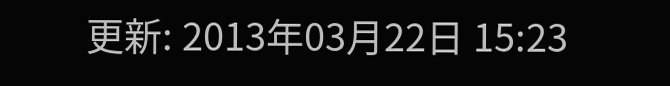更新: 2013年03月22日 15:23